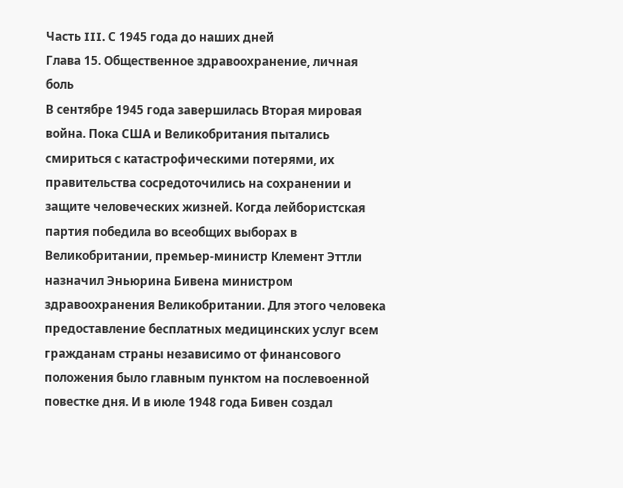Часть III. С 1945 года до наших дней
Глава 15. Общественное здравоохранение, личная боль
В сентябре 1945 года завершилась Вторая мировая война. Пока США и Великобритания пытались смириться с катастрофическими потерями, их правительства сосредоточились на сохранении и защите человеческих жизней. Когда лейбористская партия победила во всеобщих выборах в Великобритании, премьер-министр Клемент Эттли назначил Эньюрина Бивена министром здравоохранения Великобритании. Для этого человека предоставление бесплатных медицинских услуг всем гражданам страны независимо от финансового положения было главным пунктом на послевоенной повестке дня. И в июле 1948 года Бивен создал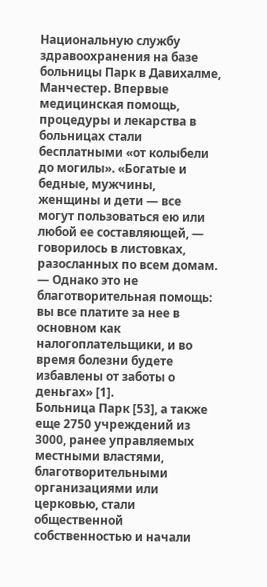Национальную службу здравоохранения на базе больницы Парк в Давихалме, Манчестер. Впервые медицинская помощь, процедуры и лекарства в больницах стали бесплатными «от колыбели до могилы». «Богатые и бедные, мужчины, женщины и дети — все могут пользоваться ею или любой ее составляющей, — говорилось в листовках, разосланных по всем домам. — Однако это не благотворительная помощь: вы все платите за нее в основном как налогоплательщики, и во время болезни будете избавлены от заботы о деньгах» [1].
Больница Парк [53], а также еще 2750 учреждений из 3000, ранее управляемых местными властями, благотворительными организациями или церковью, стали общественной собственностью и начали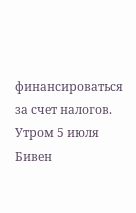финансироваться за счет налогов. Утром 5 июля Бивен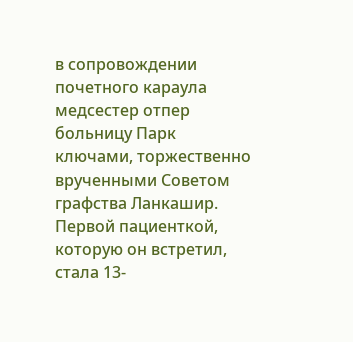в сопровождении почетного караула медсестер отпер больницу Парк ключами, торжественно врученными Советом графства Ланкашир. Первой пациенткой, которую он встретил, стала 13-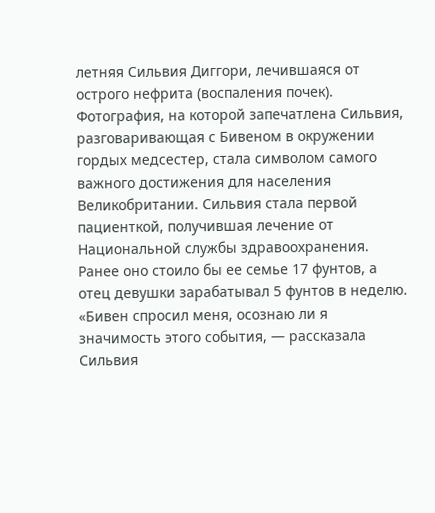летняя Сильвия Диггори, лечившаяся от острого нефрита (воспаления почек). Фотография, на которой запечатлена Сильвия, разговаривающая с Бивеном в окружении гордых медсестер, стала символом самого важного достижения для населения Великобритании. Сильвия стала первой пациенткой, получившая лечение от Национальной службы здравоохранения. Ранее оно стоило бы ее семье 17 фунтов, а отец девушки зарабатывал 5 фунтов в неделю. «Бивен спросил меня, осознаю ли я значимость этого события, — рассказала Сильвия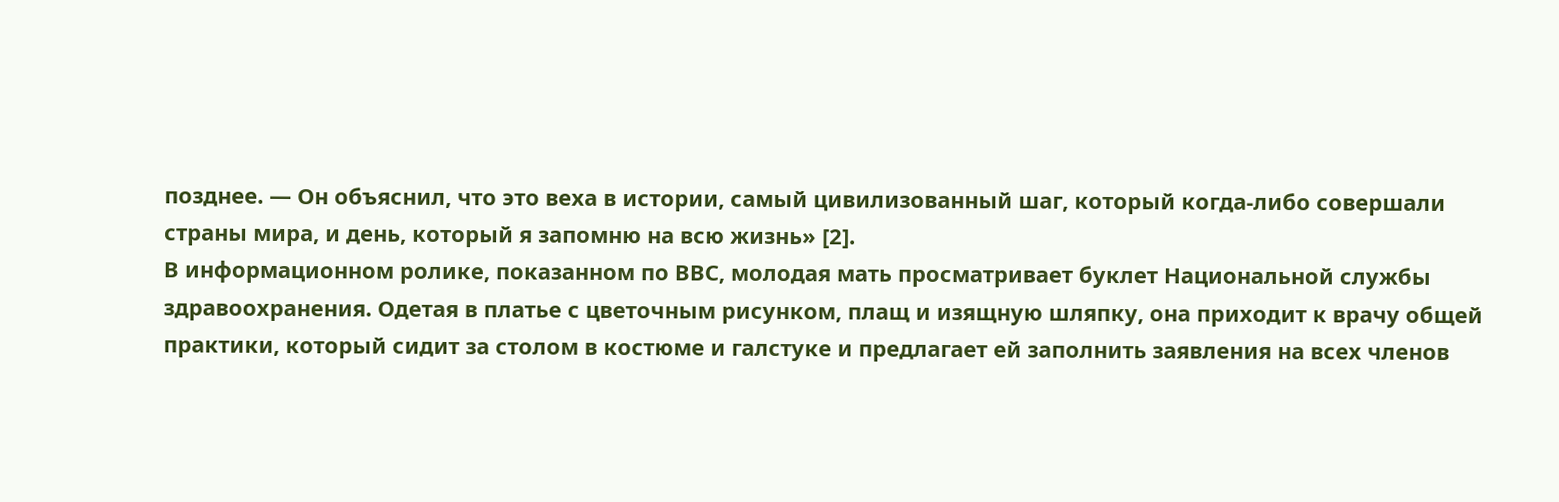позднее. — Он объяснил, что это веха в истории, самый цивилизованный шаг, который когда-либо совершали страны мира, и день, который я запомню на всю жизнь» [2].
В информационном ролике, показанном по ВВС, молодая мать просматривает буклет Национальной службы здравоохранения. Одетая в платье с цветочным рисунком, плащ и изящную шляпку, она приходит к врачу общей практики, который сидит за столом в костюме и галстуке и предлагает ей заполнить заявления на всех членов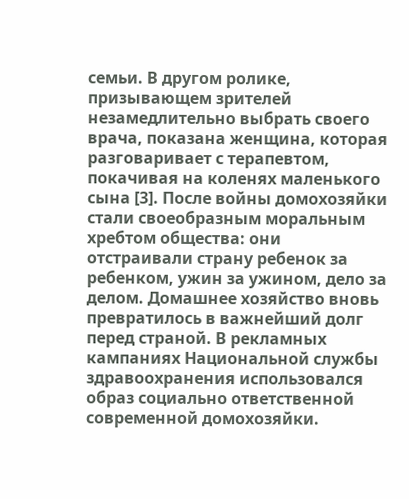семьи. В другом ролике, призывающем зрителей незамедлительно выбрать своего врача, показана женщина, которая разговаривает с терапевтом, покачивая на коленях маленького сына [3]. После войны домохозяйки стали своеобразным моральным хребтом общества: они отстраивали страну ребенок за ребенком, ужин за ужином, дело за делом. Домашнее хозяйство вновь превратилось в важнейший долг перед страной. В рекламных кампаниях Национальной службы здравоохранения использовался образ социально ответственной современной домохозяйки.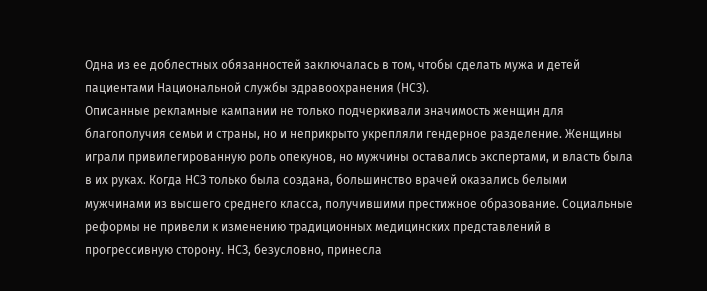Одна из ее доблестных обязанностей заключалась в том, чтобы сделать мужа и детей пациентами Национальной службы здравоохранения (НСЗ).
Описанные рекламные кампании не только подчеркивали значимость женщин для благополучия семьи и страны, но и неприкрыто укрепляли гендерное разделение. Женщины играли привилегированную роль опекунов, но мужчины оставались экспертами, и власть была в их руках. Когда НСЗ только была создана, большинство врачей оказались белыми мужчинами из высшего среднего класса, получившими престижное образование. Социальные реформы не привели к изменению традиционных медицинских представлений в прогрессивную сторону. НСЗ, безусловно, принесла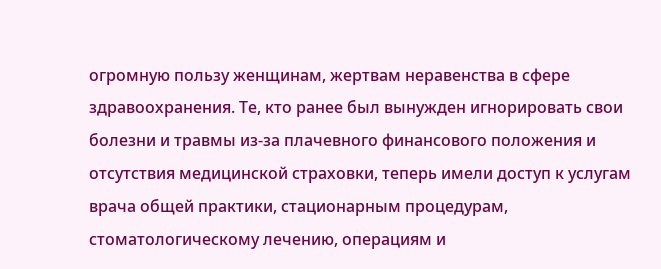огромную пользу женщинам, жертвам неравенства в сфере здравоохранения. Те, кто ранее был вынужден игнорировать свои болезни и травмы из-за плачевного финансового положения и отсутствия медицинской страховки, теперь имели доступ к услугам врача общей практики, стационарным процедурам, стоматологическому лечению, операциям и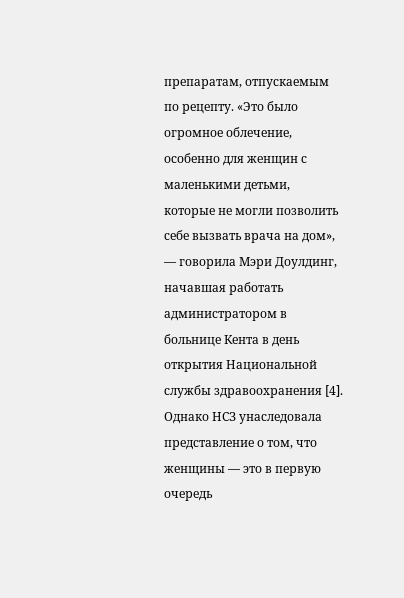препаратам, отпускаемым по рецепту. «Это было огромное облечение, особенно для женщин с маленькими детьми, которые не могли позволить себе вызвать врача на дом», — говорила Мэри Доулдинг, начавшая работать администратором в больнице Кента в день открытия Национальной службы здравоохранения [4]. Однако НСЗ унаследовала представление о том, что женщины — это в первую очередь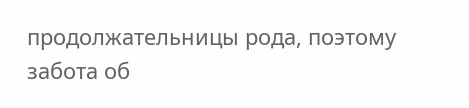продолжательницы рода, поэтому забота об